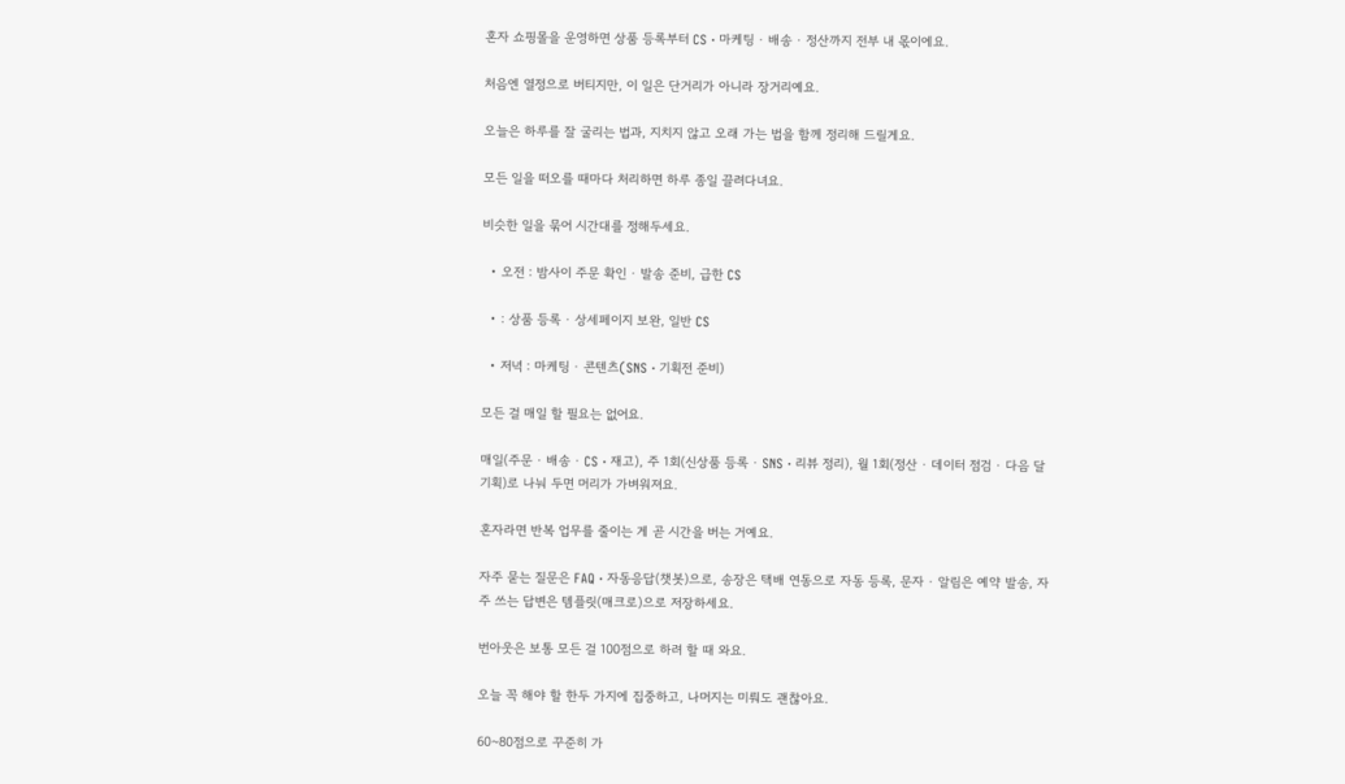혼자 쇼핑몰을 운영하면 상품 등록부터 CS · 마케팅 · 배송 · 정산까지 전부 내 몫이에요.

처음엔 열정으로 버티지만, 이 일은 단거리가 아니라 장거리예요.

오늘은 하루를 잘 굴리는 법과, 지치지 않고 오래 가는 법을 함께 정리해 드릴게요.

모든 일을 떠오를 때마다 처리하면 하루 종일 끌려다녀요.

비슷한 일을 묶어 시간대를 정해두세요.

  • 오전 : 밤사이 주문 확인 · 발송 준비, 급한 CS

  • : 상품 등록 · 상세페이지 보완, 일반 CS

  • 저녁 : 마케팅 · 콘텐츠(SNS · 기획전 준비)

모든 걸 매일 할 필요는 없어요.

매일(주문 · 배송 · CS · 재고), 주 1회(신상품 등록 · SNS · 리뷰 정리), 월 1회(정산 · 데이터 점검 · 다음 달 기획)로 나눠 두면 머리가 가벼워져요.

혼자라면 반복 업무를 줄이는 게 곧 시간을 버는 거예요.

자주 묻는 질문은 FAQ · 자동응답(챗봇)으로, 송장은 택배 연동으로 자동 등록, 문자 · 알림은 예약 발송, 자주 쓰는 답변은 템플릿(매크로)으로 저장하세요.

번아웃은 보통 모든 걸 100점으로 하려 할 때 와요.

오늘 꼭 해야 할 한두 가지에 집중하고, 나머지는 미뤄도 괜찮아요.

60~80점으로 꾸준히 가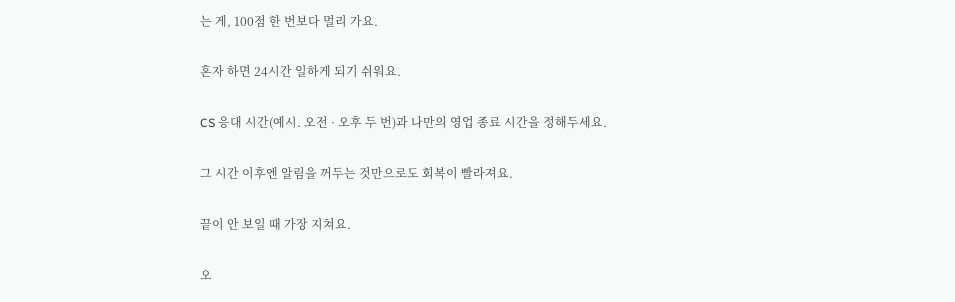는 게, 100점 한 번보다 멀리 가요.

혼자 하면 24시간 일하게 되기 쉬워요.

CS 응대 시간(예시. 오전 · 오후 두 번)과 나만의 영업 종료 시간을 정해두세요.

그 시간 이후엔 알림을 꺼두는 것만으로도 회복이 빨라져요.

끝이 안 보일 때 가장 지쳐요.

오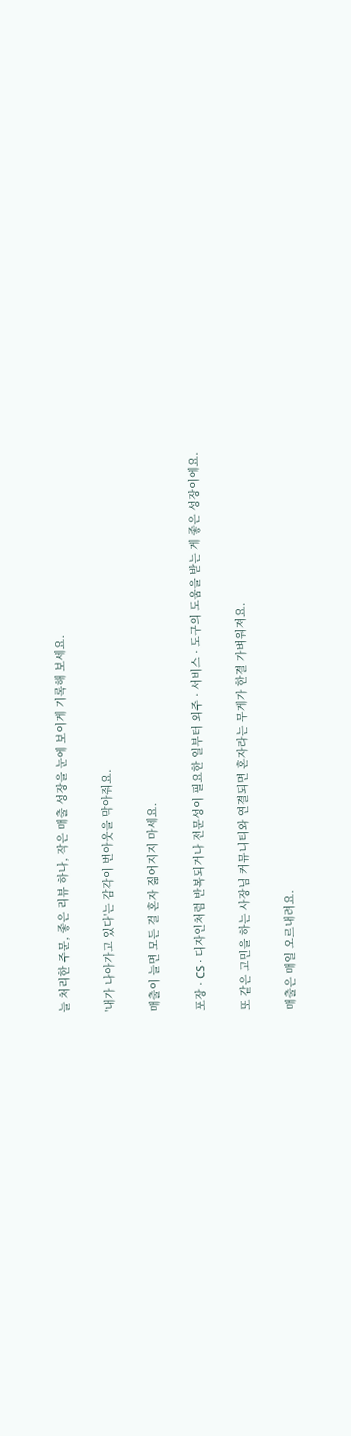늘 처리한 주문, 좋은 리뷰 하나, 작은 매출 성장을 눈에 보이게 기록해 보세요.

'내가 나아가고 있다'는 감각이 번아웃을 막아줘요.

매출이 늘면 모든 걸 혼자 짊어지지 마세요.

포장 · CS · 디자인처럼 반복되거나 전문성이 필요한 일부터 외주 · 서비스 · 도구의 도움을 받는 게 좋은 성장이에요.

또 같은 고민을 하는 사장님 커뮤니티와 연결되면 혼자라는 무게가 한결 가벼워져요.

매출은 매일 오르내려요.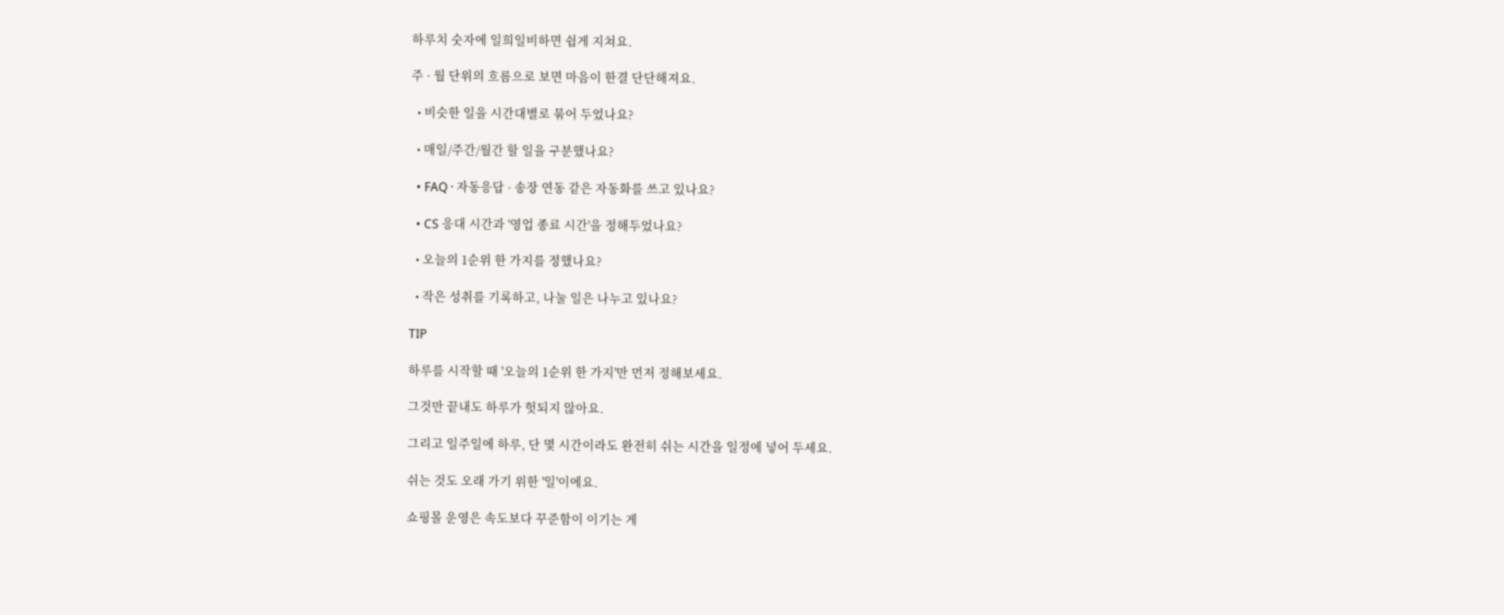하루치 숫자에 일희일비하면 쉽게 지쳐요.

주 · 월 단위의 흐름으로 보면 마음이 한결 단단해져요.

  • 비슷한 일을 시간대별로 묶어 두었나요?

  • 매일/주간/월간 할 일을 구분했나요?

  • FAQ · 자동응답 · 송장 연동 같은 자동화를 쓰고 있나요?

  • CS 응대 시간과 '영업 종료 시간'을 정해두었나요?

  • 오늘의 1순위 한 가지를 정했나요?

  • 작은 성취를 기록하고, 나눌 일은 나누고 있나요?

TIP

하루를 시작할 때 '오늘의 1순위 한 가지'만 먼저 정해보세요.

그것만 끝내도 하루가 헛되지 않아요.

그리고 일주일에 하루, 단 몇 시간이라도 완전히 쉬는 시간을 일정에 넣어 두세요.

쉬는 것도 오래 가기 위한 '일'이에요.

쇼핑몰 운영은 속도보다 꾸준함이 이기는 게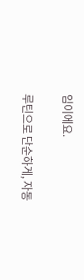임이에요.

루틴으로 단순하게, 자동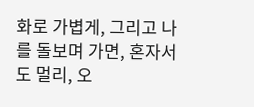화로 가볍게, 그리고 나를 돌보며 가면, 혼자서도 멀리, 오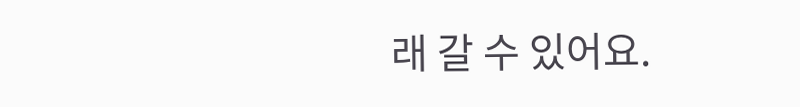래 갈 수 있어요.